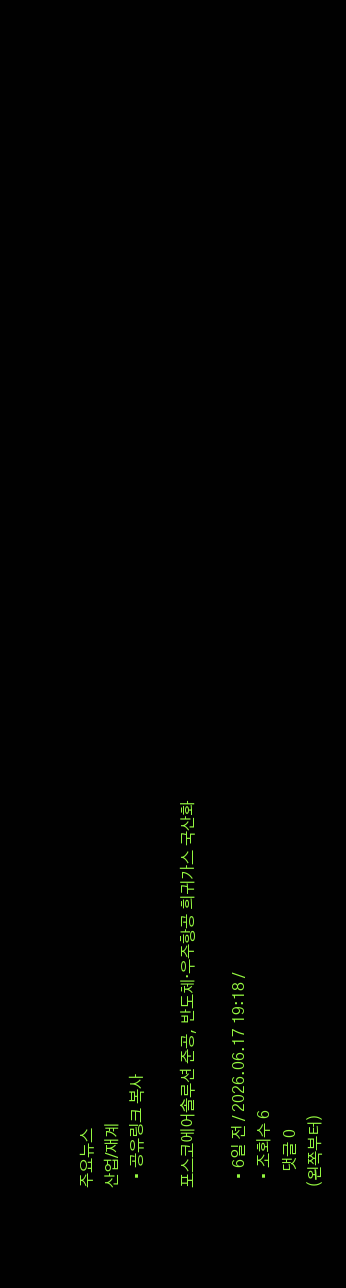주요뉴스
산업/재계
  • 공유링크 복사

포스코에어솔루션 준공, 반도체·우주항공 희귀가스 국산화

  • 6일 전 / 2026.06.17 19:18 /
  • 조회수 6
    댓글 0
(왼쪽부터)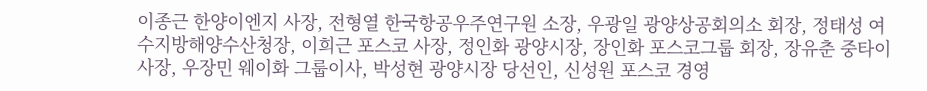이종근 한양이엔지 사장, 전형열 한국항공우주연구원 소장, 우광일 광양상공회의소 회장, 정태성 여수지방해양수산청장, 이희근 포스코 사장, 정인화 광양시장, 장인화 포스코그룹 회장, 장유춘 중타이 사장, 우장민 웨이화 그룹이사, 박성현 광양시장 당선인, 신성원 포스코 경영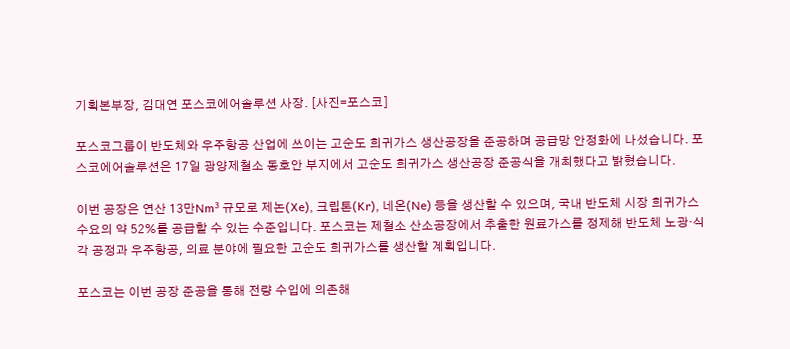기획본부장, 김대연 포스코에어솔루션 사장. [사진=포스코]

포스코그룹이 반도체와 우주항공 산업에 쓰이는 고순도 희귀가스 생산공장을 준공하며 공급망 안정화에 나섰습니다. 포스코에어솔루션은 17일 광양제철소 동호안 부지에서 고순도 희귀가스 생산공장 준공식을 개최했다고 밝혔습니다.

이번 공장은 연산 13만Nm³ 규모로 제논(Xe), 크립톤(Kr), 네온(Ne) 등을 생산할 수 있으며, 국내 반도체 시장 희귀가스 수요의 약 52%를 공급할 수 있는 수준입니다. 포스코는 제철소 산소공장에서 추출한 원료가스를 정제해 반도체 노광·식각 공정과 우주항공, 의료 분야에 필요한 고순도 희귀가스를 생산할 계획입니다.

포스코는 이번 공장 준공을 통해 전량 수입에 의존해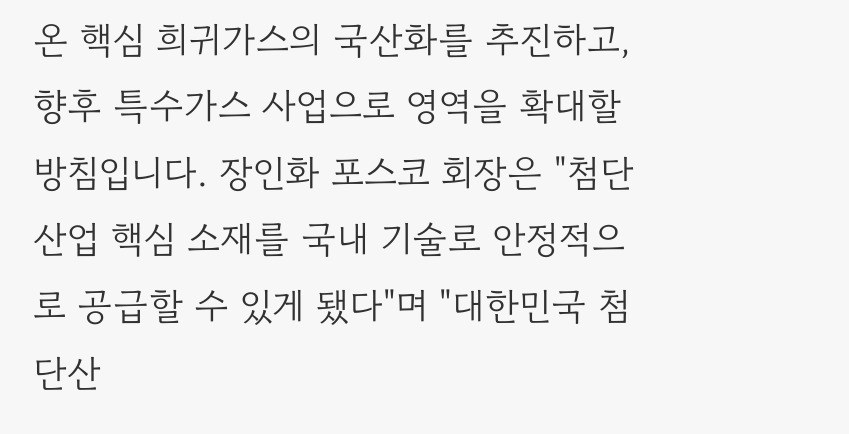온 핵심 희귀가스의 국산화를 추진하고, 향후 특수가스 사업으로 영역을 확대할 방침입니다. 장인화 포스코 회장은 "첨단산업 핵심 소재를 국내 기술로 안정적으로 공급할 수 있게 됐다"며 "대한민국 첨단산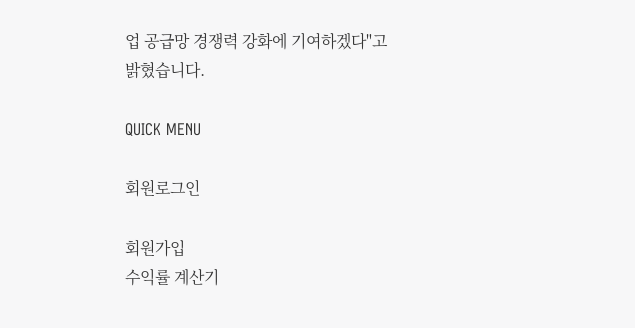업 공급망 경쟁력 강화에 기여하겠다"고 밝혔습니다.

QUICK MENU

회원로그인

회원가입
수익률 계산기